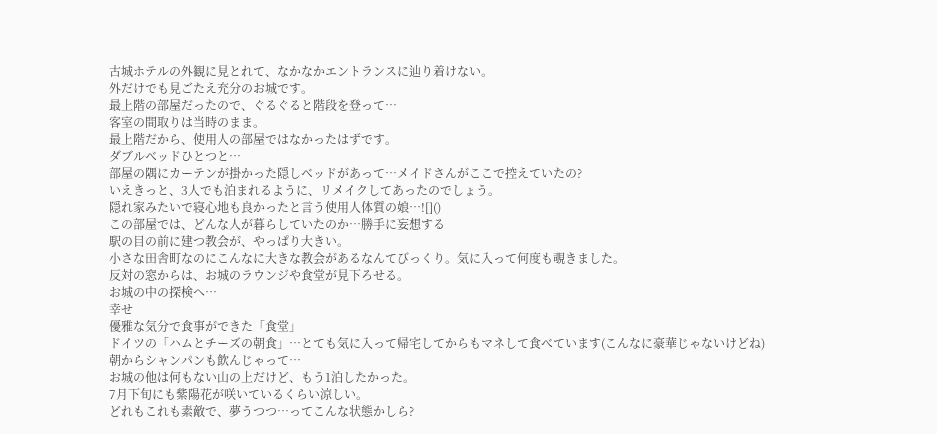古城ホテルの外観に見とれて、なかなかエントランスに辿り着けない。
外だけでも見ごたえ充分のお城です。
最上階の部屋だったので、ぐるぐると階段を登って…
客室の間取りは当時のまま。
最上階だから、使用人の部屋ではなかったはずです。
ダブルベッドひとつと…
部屋の隅にカーテンが掛かった隠しベッドがあって…メイドさんがここで控えていたの?
いえきっと、3人でも泊まれるように、リメイクしてあったのでしょう。
隠れ家みたいで寝心地も良かったと言う使用人体質の娘…![]()
この部屋では、どんな人が暮らしていたのか…勝手に妄想する
駅の目の前に建つ教会が、やっぱり大きい。
小さな田舎町なのにこんなに大きな教会があるなんてびっくり。気に入って何度も覗きました。
反対の窓からは、お城のラウンジや食堂が見下ろせる。
お城の中の探検へ…
幸せ
優雅な気分で食事ができた「食堂」
ドイツの「ハムとチーズの朝食」…とても気に入って帰宅してからもマネして食べています(こんなに豪華じゃないけどね)
朝からシャンパンも飲んじゃって…
お城の他は何もない山の上だけど、もう1泊したかった。
7月下旬にも紫陽花が咲いているくらい涼しい。
どれもこれも素敵で、夢うつつ…ってこんな状態かしら?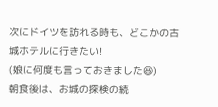次にドイツを訪れる時も、どこかの古城ホテルに行きたい!
(娘に何度も言っておきました😆)
朝食後は、お城の探検の続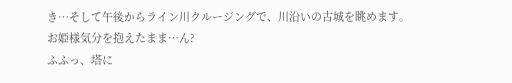き…そして午後からライン川クルージングで、川沿いの古城を眺めます。
お姫様気分を抱えたまま…ん?
ふふっ、塔に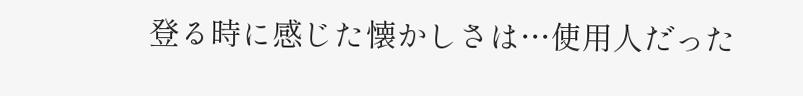登る時に感じた懐かしさは…使用人だった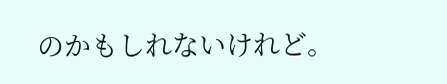のかもしれないけれど。